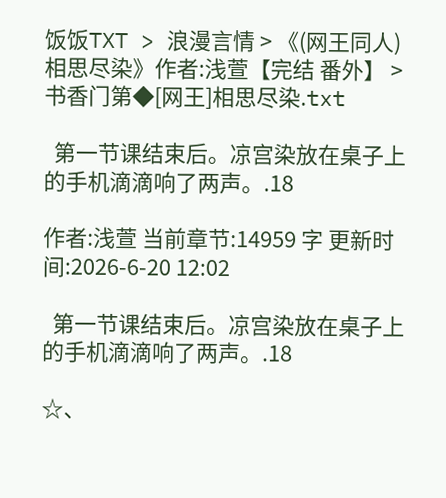饭饭TXT > 浪漫言情 > 《(网王同人)相思尽染》作者:浅萱【完结 番外】 > 书香门第◆[网王]相思尽染.txt

  第一节课结束后。凉宫染放在桌子上的手机滴滴响了两声。.18

作者:浅萱 当前章节:14959 字 更新时间:2026-6-20 12:02

  第一节课结束后。凉宫染放在桌子上的手机滴滴响了两声。.18

☆、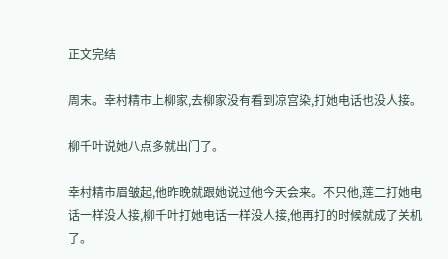正文完结

周末。幸村精市上柳家,去柳家没有看到凉宫染,打她电话也没人接。

柳千叶说她八点多就出门了。

幸村精市眉皱起,他昨晚就跟她说过他今天会来。不只他,莲二打她电话一样没人接,柳千叶打她电话一样没人接,他再打的时候就成了关机了。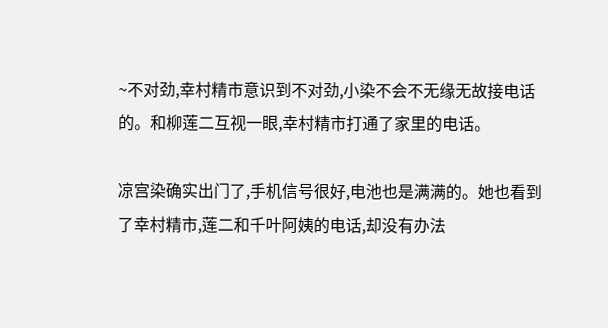~不对劲,幸村精市意识到不对劲,小染不会不无缘无故接电话的。和柳莲二互视一眼,幸村精市打通了家里的电话。

凉宫染确实出门了,手机信号很好,电池也是满满的。她也看到了幸村精市,莲二和千叶阿姨的电话,却没有办法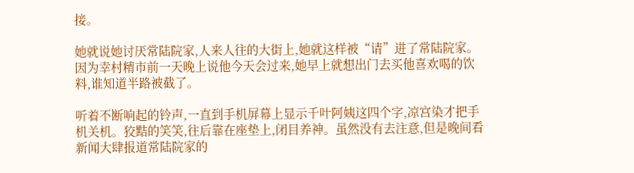接。

她就说她讨厌常陆院家,人来人往的大街上,她就这样被“请”进了常陆院家。因为幸村精市前一天晚上说他今天会过来,她早上就想出门去买他喜欢喝的饮料,谁知道半路被截了。

听着不断响起的铃声,一直到手机屏幕上显示千叶阿姨这四个字,凉宫染才把手机关机。狡黠的笑笑,往后靠在座垫上,闭目养神。虽然没有去注意,但是晚间看新闻大肆报道常陆院家的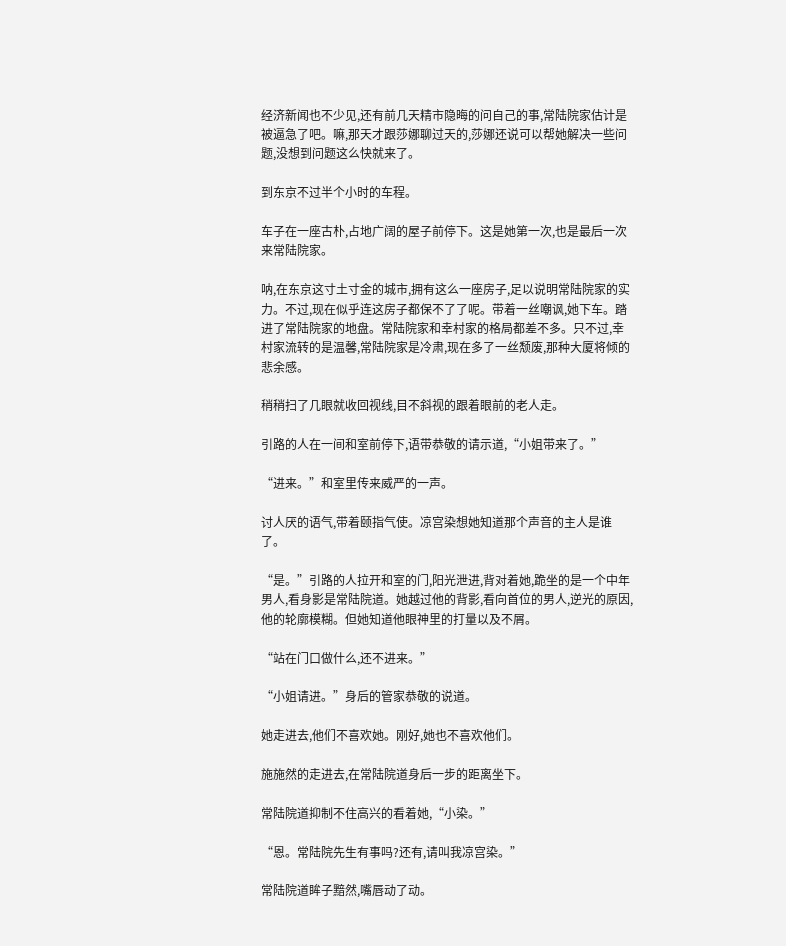经济新闻也不少见,还有前几天精市隐晦的问自己的事,常陆院家估计是被逼急了吧。嘛,那天才跟莎娜聊过天的,莎娜还说可以帮她解决一些问题,没想到问题这么快就来了。

到东京不过半个小时的车程。

车子在一座古朴,占地广阔的屋子前停下。这是她第一次,也是最后一次来常陆院家。

呐,在东京这寸土寸金的城市,拥有这么一座房子,足以说明常陆院家的实力。不过,现在似乎连这房子都保不了了呢。带着一丝嘲讽,她下车。踏进了常陆院家的地盘。常陆院家和幸村家的格局都差不多。只不过,幸村家流转的是温馨,常陆院家是冷肃,现在多了一丝颓废,那种大厦将倾的悲余感。

稍稍扫了几眼就收回视线,目不斜视的跟着眼前的老人走。

引路的人在一间和室前停下,语带恭敬的请示道,“小姐带来了。”

“进来。”和室里传来威严的一声。

讨人厌的语气,带着颐指气使。凉宫染想她知道那个声音的主人是谁了。

“是。”引路的人拉开和室的门,阳光泄进,背对着她,跪坐的是一个中年男人,看身影是常陆院道。她越过他的背影,看向首位的男人,逆光的原因,他的轮廓模糊。但她知道他眼神里的打量以及不屑。

“站在门口做什么,还不进来。”

“小姐请进。”身后的管家恭敬的说道。

她走进去,他们不喜欢她。刚好,她也不喜欢他们。

施施然的走进去,在常陆院道身后一步的距离坐下。

常陆院道抑制不住高兴的看着她,“小染。”

“恩。常陆院先生有事吗?还有,请叫我凉宫染。”

常陆院道眸子黯然,嘴唇动了动。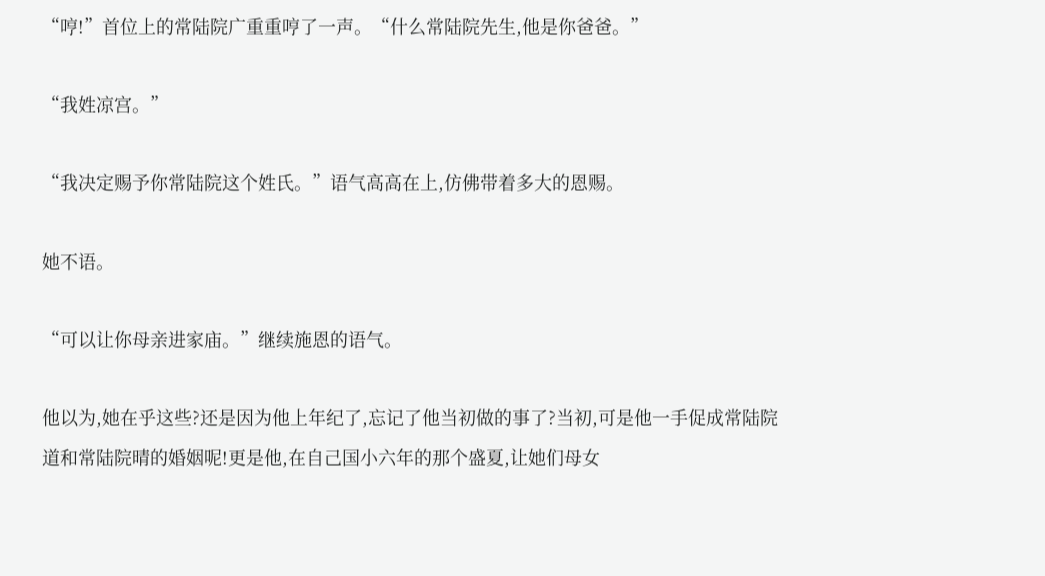“哼!”首位上的常陆院广重重哼了一声。“什么常陆院先生,他是你爸爸。”

“我姓凉宫。”

“我决定赐予你常陆院这个姓氏。”语气高高在上,仿佛带着多大的恩赐。

她不语。

“可以让你母亲进家庙。”继续施恩的语气。

他以为,她在乎这些?还是因为他上年纪了,忘记了他当初做的事了?当初,可是他一手促成常陆院道和常陆院晴的婚姻呢!更是他,在自己国小六年的那个盛夏,让她们母女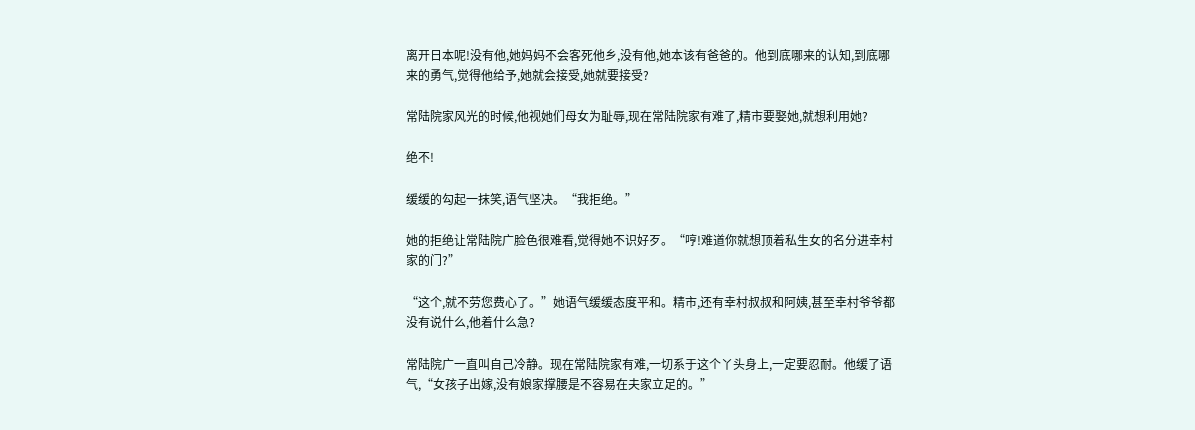离开日本呢!没有他,她妈妈不会客死他乡,没有他,她本该有爸爸的。他到底哪来的认知,到底哪来的勇气,觉得他给予,她就会接受,她就要接受?

常陆院家风光的时候,他视她们母女为耻辱,现在常陆院家有难了,精市要娶她,就想利用她?

绝不!

缓缓的勾起一抹笑,语气坚决。“我拒绝。”

她的拒绝让常陆院广脸色很难看,觉得她不识好歹。“哼!难道你就想顶着私生女的名分进幸村家的门?”

“这个,就不劳您费心了。”她语气缓缓态度平和。精市,还有幸村叔叔和阿姨,甚至幸村爷爷都没有说什么,他着什么急?

常陆院广一直叫自己冷静。现在常陆院家有难,一切系于这个丫头身上,一定要忍耐。他缓了语气,“女孩子出嫁,没有娘家撑腰是不容易在夫家立足的。”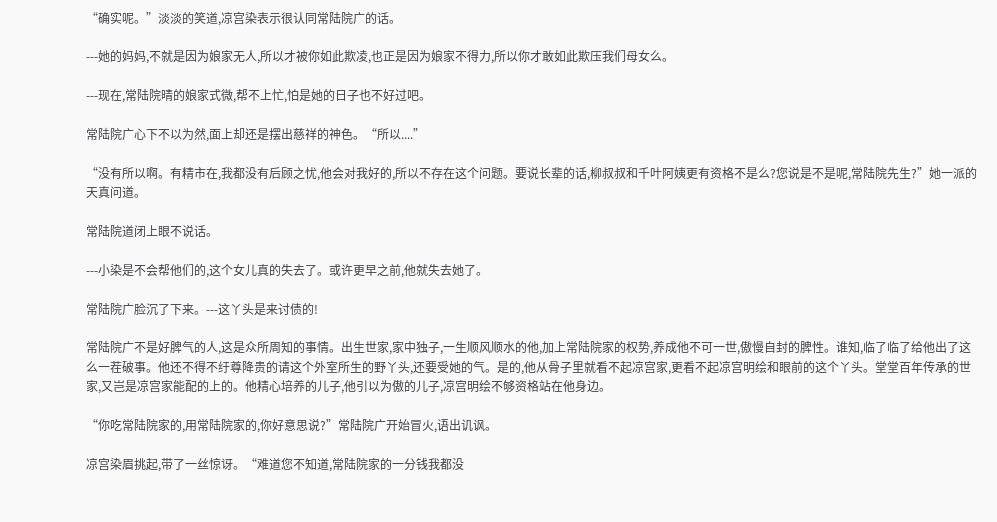“确实呢。”淡淡的笑道,凉宫染表示很认同常陆院广的话。

---她的妈妈,不就是因为娘家无人,所以才被你如此欺凌,也正是因为娘家不得力,所以你才敢如此欺压我们母女么。

---现在,常陆院晴的娘家式微,帮不上忙,怕是她的日子也不好过吧。

常陆院广心下不以为然,面上却还是摆出慈祥的神色。“所以....”

“没有所以啊。有精市在,我都没有后顾之忧,他会对我好的,所以不存在这个问题。要说长辈的话,柳叔叔和千叶阿姨更有资格不是么?您说是不是呢,常陆院先生?”她一派的天真问道。

常陆院道闭上眼不说话。

---小染是不会帮他们的,这个女儿真的失去了。或许更早之前,他就失去她了。

常陆院广脸沉了下来。---这丫头是来讨债的!

常陆院广不是好脾气的人,这是众所周知的事情。出生世家,家中独子,一生顺风顺水的他,加上常陆院家的权势,养成他不可一世,傲慢自封的脾性。谁知,临了临了给他出了这么一茬破事。他还不得不纡尊降贵的请这个外室所生的野丫头,还要受她的气。是的,他从骨子里就看不起凉宫家,更看不起凉宫明绘和眼前的这个丫头。堂堂百年传承的世家,又岂是凉宫家能配的上的。他精心培养的儿子,他引以为傲的儿子,凉宫明绘不够资格站在他身边。

“你吃常陆院家的,用常陆院家的,你好意思说?”常陆院广开始冒火,语出讥讽。

凉宫染眉挑起,带了一丝惊讶。“难道您不知道,常陆院家的一分钱我都没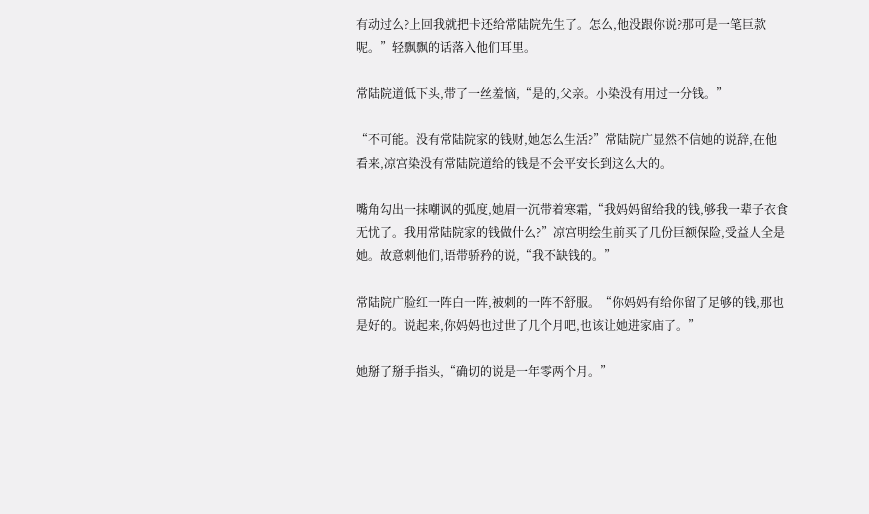有动过么?上回我就把卡还给常陆院先生了。怎么,他没跟你说?那可是一笔巨款呢。”轻飘飘的话落入他们耳里。

常陆院道低下头,带了一丝羞恼,“是的,父亲。小染没有用过一分钱。”

“不可能。没有常陆院家的钱财,她怎么生活?”常陆院广显然不信她的说辞,在他看来,凉宫染没有常陆院道给的钱是不会平安长到这么大的。

嘴角勾出一抹嘲讽的弧度,她眉一沉带着寒霜,“我妈妈留给我的钱,够我一辈子衣食无忧了。我用常陆院家的钱做什么?”凉宫明绘生前买了几份巨额保险,受益人全是她。故意刺他们,语带骄矜的说,“我不缺钱的。”

常陆院广脸红一阵白一阵,被刺的一阵不舒服。“你妈妈有给你留了足够的钱,那也是好的。说起来,你妈妈也过世了几个月吧,也该让她进家庙了。”

她掰了掰手指头,“确切的说是一年零两个月。”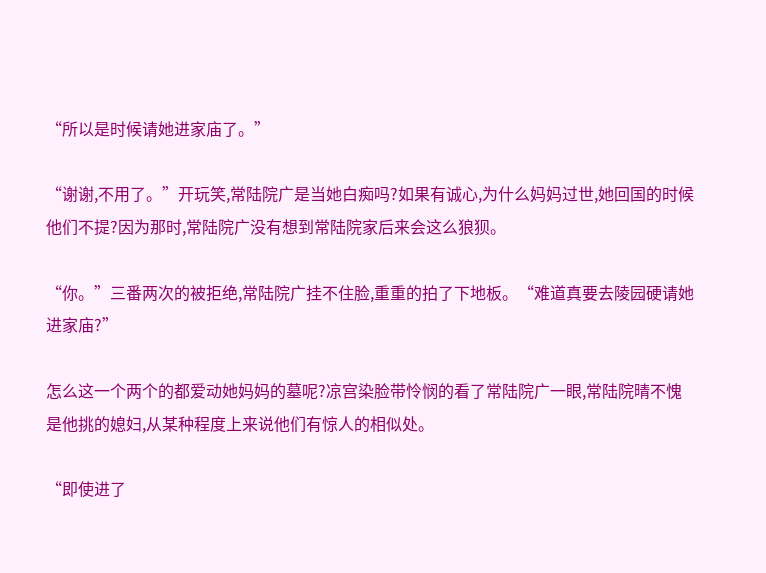“所以是时候请她进家庙了。”

“谢谢,不用了。”开玩笑,常陆院广是当她白痴吗?如果有诚心,为什么妈妈过世,她回国的时候他们不提?因为那时,常陆院广没有想到常陆院家后来会这么狼狈。

“你。”三番两次的被拒绝,常陆院广挂不住脸,重重的拍了下地板。“难道真要去陵园硬请她进家庙?”

怎么这一个两个的都爱动她妈妈的墓呢?凉宫染脸带怜悯的看了常陆院广一眼,常陆院晴不愧是他挑的媳妇,从某种程度上来说他们有惊人的相似处。

“即使进了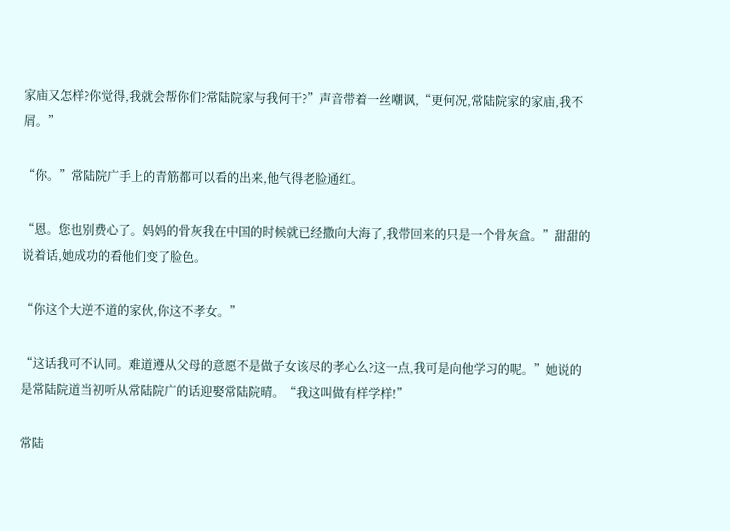家庙又怎样?你觉得,我就会帮你们?常陆院家与我何干?”声音带着一丝嘲讽,“更何况,常陆院家的家庙,我不屑。”

“你。”常陆院广手上的青筋都可以看的出来,他气得老脸通红。

“恩。您也别费心了。妈妈的骨灰我在中国的时候就已经撒向大海了,我带回来的只是一个骨灰盒。”甜甜的说着话,她成功的看他们变了脸色。

“你这个大逆不道的家伙,你这不孝女。”

“这话我可不认同。难道遵从父母的意愿不是做子女该尽的孝心么?这一点,我可是向他学习的呢。”她说的是常陆院道当初听从常陆院广的话迎娶常陆院晴。“我这叫做有样学样!”

常陆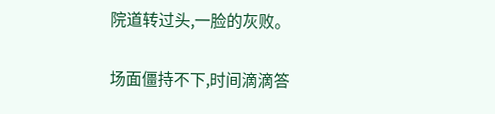院道转过头,一脸的灰败。

场面僵持不下,时间滴滴答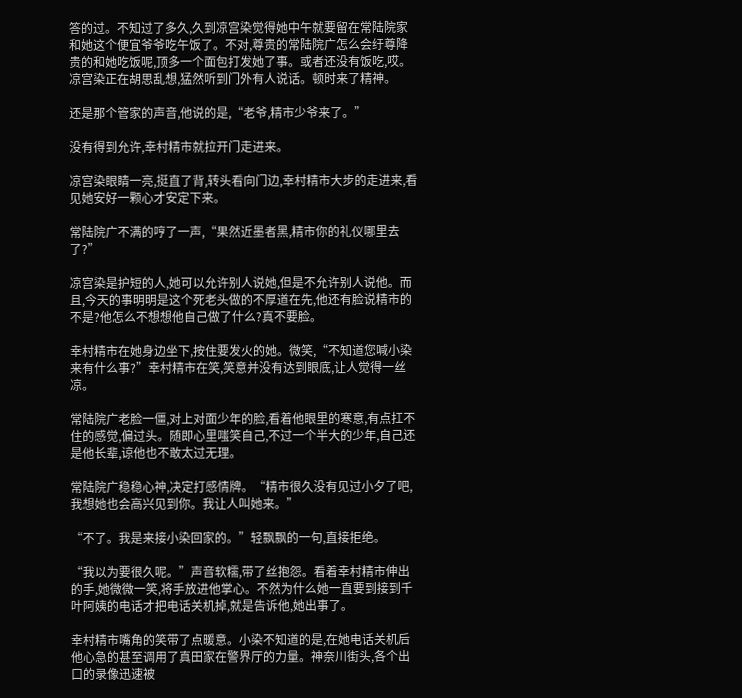答的过。不知过了多久,久到凉宫染觉得她中午就要留在常陆院家和她这个便宜爷爷吃午饭了。不对,尊贵的常陆院广怎么会纡尊降贵的和她吃饭呢,顶多一个面包打发她了事。或者还没有饭吃,哎。凉宫染正在胡思乱想,猛然听到门外有人说话。顿时来了精神。

还是那个管家的声音,他说的是,“老爷,精市少爷来了。”

没有得到允许,幸村精市就拉开门走进来。

凉宫染眼睛一亮,挺直了背,转头看向门边,幸村精市大步的走进来,看见她安好一颗心才安定下来。

常陆院广不满的哼了一声,“果然近墨者黑,精市你的礼仪哪里去了?”

凉宫染是护短的人,她可以允许别人说她,但是不允许别人说他。而且,今天的事明明是这个死老头做的不厚道在先,他还有脸说精市的不是?他怎么不想想他自己做了什么?真不要脸。

幸村精市在她身边坐下,按住要发火的她。微笑,“不知道您喊小染来有什么事?”幸村精市在笑,笑意并没有达到眼底,让人觉得一丝凉。

常陆院广老脸一僵,对上对面少年的脸,看着他眼里的寒意,有点扛不住的感觉,偏过头。随即心里嗤笑自己,不过一个半大的少年,自己还是他长辈,谅他也不敢太过无理。

常陆院广稳稳心神,决定打感情牌。“精市很久没有见过小夕了吧,我想她也会高兴见到你。我让人叫她来。”

“不了。我是来接小染回家的。”轻飘飘的一句,直接拒绝。

“我以为要很久呢。”声音软糯,带了丝抱怨。看着幸村精市伸出的手,她微微一笑,将手放进他掌心。不然为什么她一直要到接到千叶阿姨的电话才把电话关机掉,就是告诉他,她出事了。

幸村精市嘴角的笑带了点暖意。小染不知道的是,在她电话关机后他心急的甚至调用了真田家在警界厅的力量。神奈川街头,各个出口的录像迅速被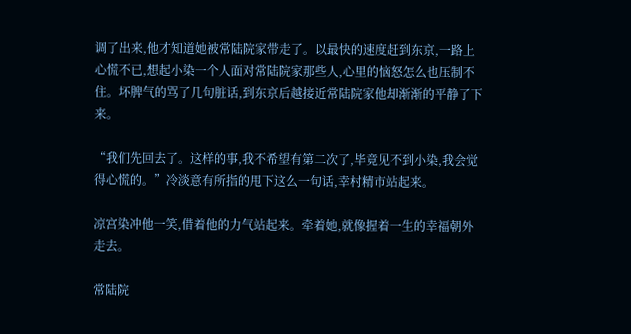调了出来,他才知道她被常陆院家带走了。以最快的速度赶到东京,一路上心慌不已,想起小染一个人面对常陆院家那些人,心里的恼怒怎么也压制不住。坏脾气的骂了几句脏话,到东京后越接近常陆院家他却渐渐的平静了下来。

“我们先回去了。这样的事,我不希望有第二次了,毕竟见不到小染,我会觉得心慌的。”冷淡意有所指的甩下这么一句话,幸村精市站起来。

凉宫染冲他一笑,借着他的力气站起来。牵着她,就像握着一生的幸福朝外走去。

常陆院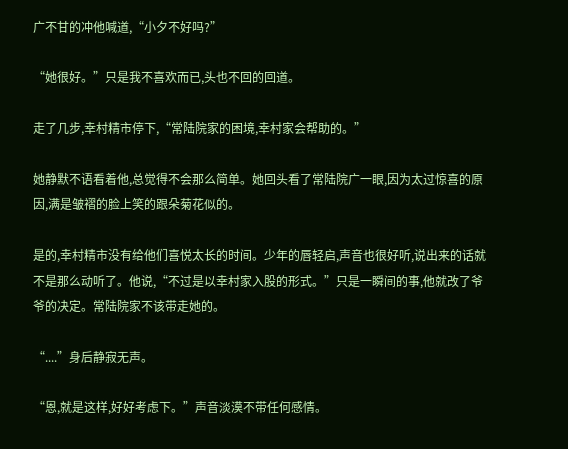广不甘的冲他喊道,“小夕不好吗?”

“她很好。”只是我不喜欢而已,头也不回的回道。

走了几步,幸村精市停下,“常陆院家的困境,幸村家会帮助的。”

她静默不语看着他,总觉得不会那么简单。她回头看了常陆院广一眼,因为太过惊喜的原因,满是皱褶的脸上笑的跟朵菊花似的。

是的,幸村精市没有给他们喜悦太长的时间。少年的唇轻启,声音也很好听,说出来的话就不是那么动听了。他说,“不过是以幸村家入股的形式。”只是一瞬间的事,他就改了爷爷的决定。常陆院家不该带走她的。

“....”身后静寂无声。

“恩,就是这样,好好考虑下。”声音淡漠不带任何感情。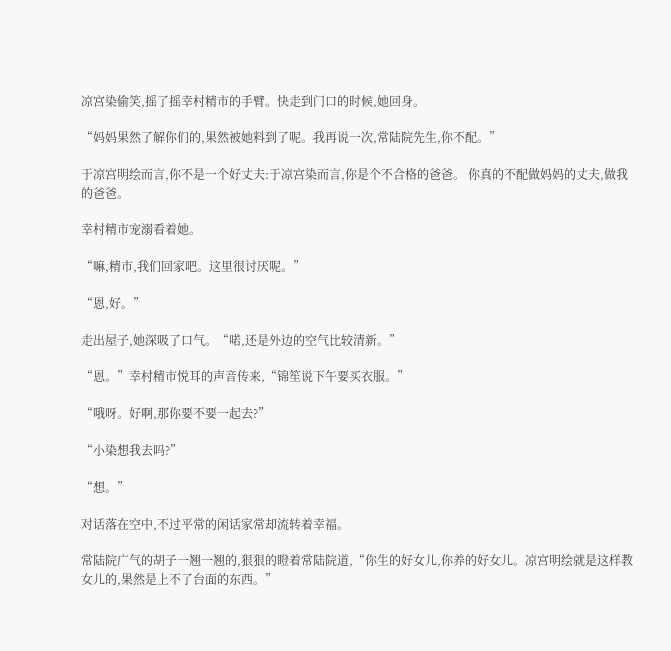凉宫染偷笑,摇了摇幸村精市的手臂。快走到门口的时候,她回身。

“妈妈果然了解你们的,果然被她料到了呢。我再说一次,常陆院先生,你不配。”

于凉宫明绘而言,你不是一个好丈夫:于凉宫染而言,你是个不合格的爸爸。 你真的不配做妈妈的丈夫,做我的爸爸。

幸村精市宠溺看着她。

“嘛,精市,我们回家吧。这里很讨厌呢。”

“恩,好。”

走出屋子,她深吸了口气。“喏,还是外边的空气比较清新。”

“恩。”幸村精市悦耳的声音传来,“锦笙说下午要买衣服。”

“哦呀。好啊,那你要不要一起去?”

“小染想我去吗?”

“想。”

对话落在空中,不过平常的闲话家常却流转着幸福。

常陆院广气的胡子一翘一翘的,狠狠的瞪着常陆院道,“你生的好女儿,你养的好女儿。凉宫明绘就是这样教女儿的,果然是上不了台面的东西。”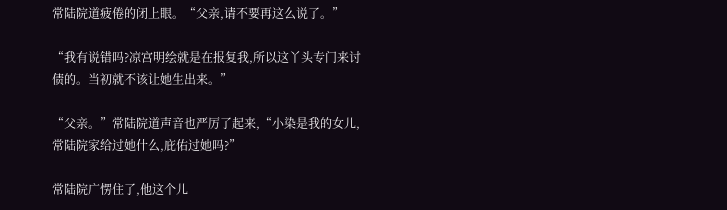常陆院道疲倦的闭上眼。“父亲,请不要再这么说了。”

“我有说错吗?凉宫明绘就是在报复我,所以这丫头专门来讨债的。当初就不该让她生出来。”

“父亲。”常陆院道声音也严厉了起来,“小染是我的女儿,常陆院家给过她什么,庇佑过她吗?”

常陆院广愣住了,他这个儿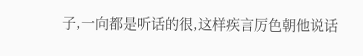子,一向都是听话的很,这样疾言厉色朝他说话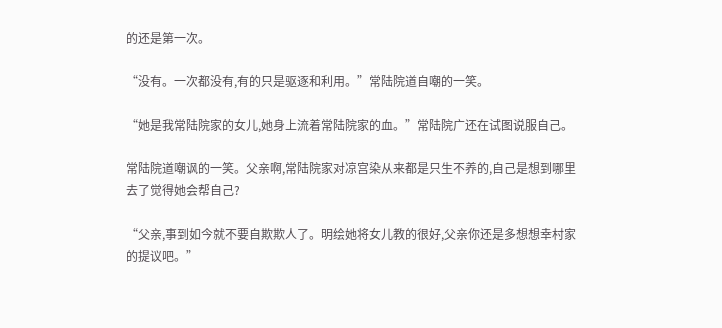的还是第一次。

“没有。一次都没有,有的只是驱逐和利用。”常陆院道自嘲的一笑。

“她是我常陆院家的女儿,她身上流着常陆院家的血。”常陆院广还在试图说服自己。

常陆院道嘲讽的一笑。父亲啊,常陆院家对凉宫染从来都是只生不养的,自己是想到哪里去了觉得她会帮自己?

“父亲,事到如今就不要自欺欺人了。明绘她将女儿教的很好,父亲你还是多想想幸村家的提议吧。”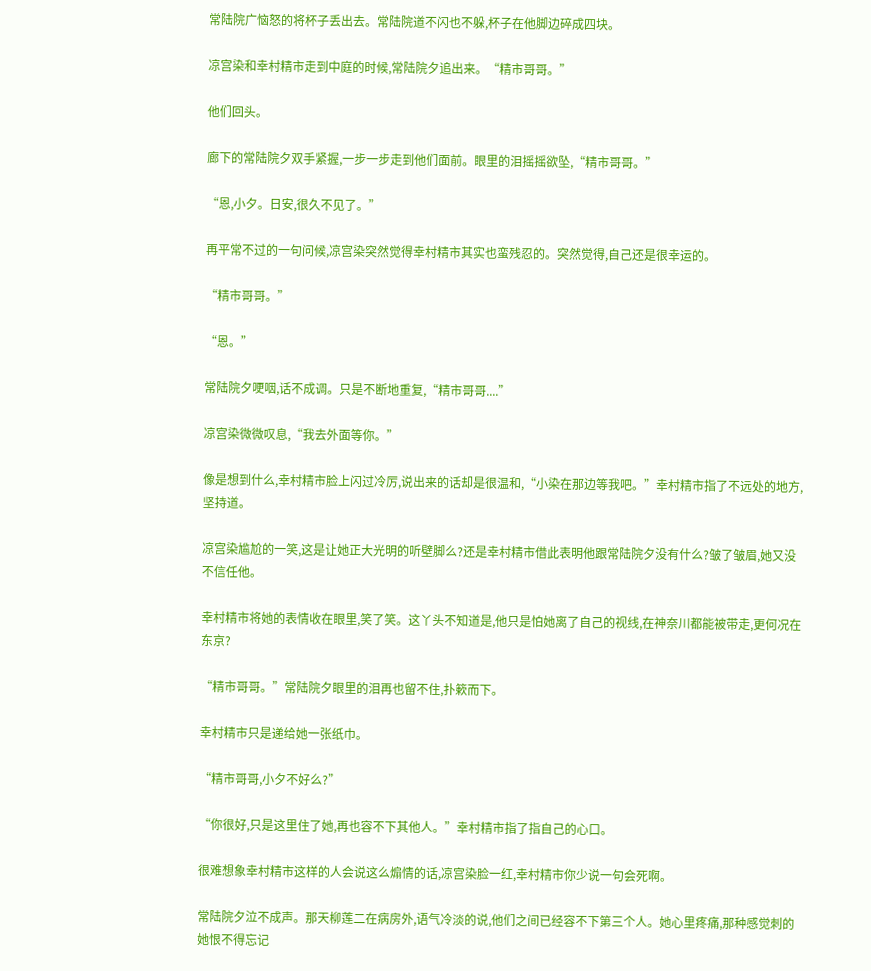常陆院广恼怒的将杯子丢出去。常陆院道不闪也不躲,杯子在他脚边碎成四块。

凉宫染和幸村精市走到中庭的时候,常陆院夕追出来。“精市哥哥。”

他们回头。

廊下的常陆院夕双手紧握,一步一步走到他们面前。眼里的泪摇摇欲坠,“精市哥哥。”

“恩,小夕。日安,很久不见了。”

再平常不过的一句问候,凉宫染突然觉得幸村精市其实也蛮残忍的。突然觉得,自己还是很幸运的。

“精市哥哥。”

“恩。”

常陆院夕哽咽,话不成调。只是不断地重复,“精市哥哥....”

凉宫染微微叹息,“我去外面等你。”

像是想到什么,幸村精市脸上闪过冷厉,说出来的话却是很温和,“小染在那边等我吧。”幸村精市指了不远处的地方,坚持道。

凉宫染尴尬的一笑,这是让她正大光明的听壁脚么?还是幸村精市借此表明他跟常陆院夕没有什么?皱了皱眉,她又没不信任他。

幸村精市将她的表情收在眼里,笑了笑。这丫头不知道是,他只是怕她离了自己的视线,在神奈川都能被带走,更何况在东京?

“精市哥哥。”常陆院夕眼里的泪再也留不住,扑簌而下。

幸村精市只是递给她一张纸巾。

“精市哥哥,小夕不好么?”

“你很好,只是这里住了她,再也容不下其他人。”幸村精市指了指自己的心口。

很难想象幸村精市这样的人会说这么煽情的话,凉宫染脸一红,幸村精市你少说一句会死啊。

常陆院夕泣不成声。那天柳莲二在病房外,语气冷淡的说,他们之间已经容不下第三个人。她心里疼痛,那种感觉刺的她恨不得忘记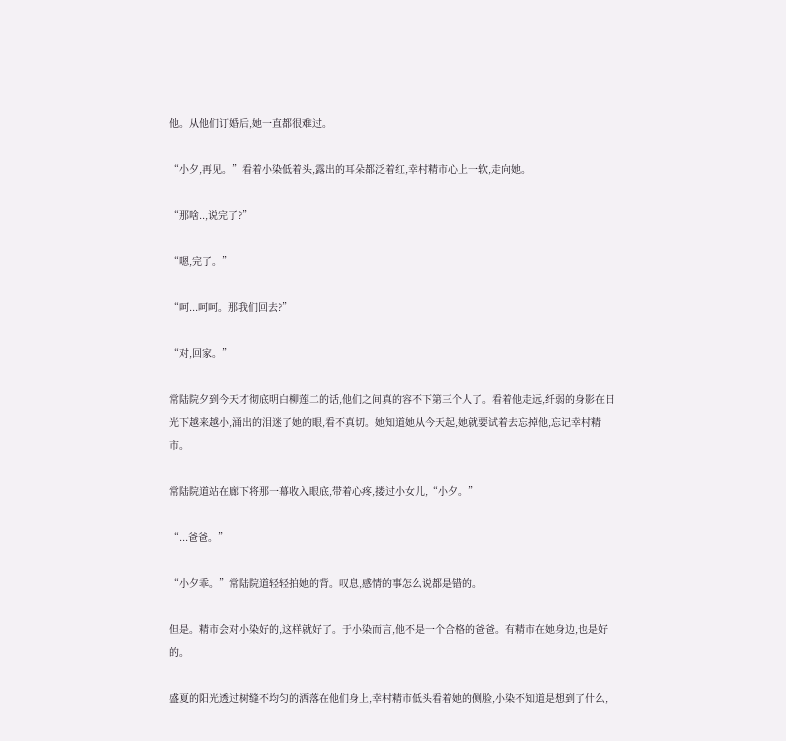他。从他们订婚后,她一直都很难过。

“小夕,再见。”看着小染低着头,露出的耳朵都泛着红,幸村精市心上一软,走向她。

“那啥..,说完了?”

“嗯,完了。”

“呵...呵呵。那我们回去?”

“对,回家。”

常陆院夕到今天才彻底明白柳莲二的话,他们之间真的容不下第三个人了。看着他走远,纤弱的身影在日光下越来越小,涌出的泪迷了她的眼,看不真切。她知道她从今天起,她就要试着去忘掉他,忘记幸村精市。

常陆院道站在廊下将那一幕收入眼底,带着心疼,搂过小女儿,“小夕。”

“...爸爸。”

“小夕乖。”常陆院道轻轻拍她的背。叹息,感情的事怎么说都是错的。

但是。精市会对小染好的,这样就好了。于小染而言,他不是一个合格的爸爸。有精市在她身边,也是好的。

盛夏的阳光透过树缝不均匀的洒落在他们身上,幸村精市低头看着她的侧脸,小染不知道是想到了什么,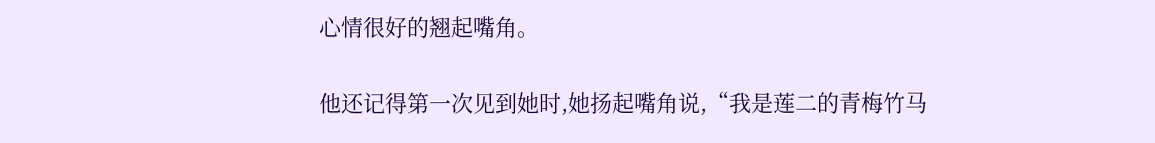心情很好的翘起嘴角。

他还记得第一次见到她时,她扬起嘴角说,“我是莲二的青梅竹马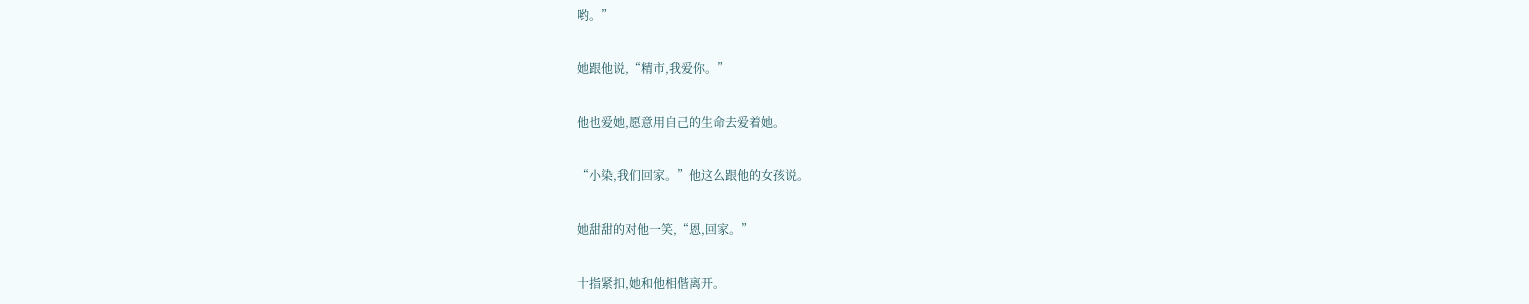哟。”

她跟他说,“精市,我爱你。”

他也爱她,愿意用自己的生命去爱着她。

“小染,我们回家。”他这么跟他的女孩说。

她甜甜的对他一笑,“恩,回家。”

十指紧扣,她和他相偕离开。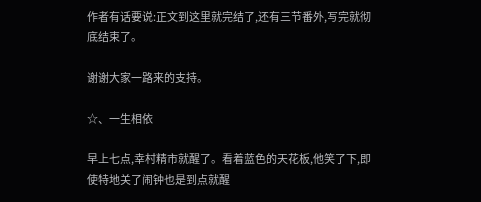作者有话要说:正文到这里就完结了,还有三节番外,写完就彻底结束了。

谢谢大家一路来的支持。

☆、一生相依

早上七点,幸村精市就醒了。看着蓝色的天花板,他笑了下,即使特地关了闹钟也是到点就醒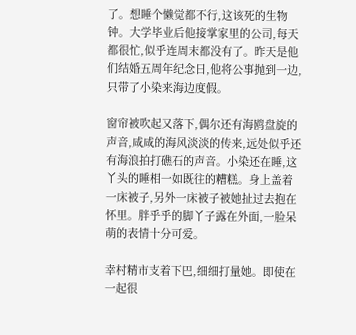了。想睡个懒觉都不行,这该死的生物钟。大学毕业后他接掌家里的公司,每天都很忙,似乎连周末都没有了。昨天是他们结婚五周年纪念日,他将公事抛到一边,只带了小染来海边度假。

窗帘被吹起又落下,偶尔还有海鸥盘旋的声音,咸咸的海风淡淡的传来,远处似乎还有海浪拍打礁石的声音。小染还在睡,这丫头的睡相一如既往的糟糕。身上盖着一床被子,另外一床被子被她扯过去抱在怀里。胖乎乎的脚丫子露在外面,一脸呆萌的表情十分可爱。

幸村精市支着下巴,细细打量她。即使在一起很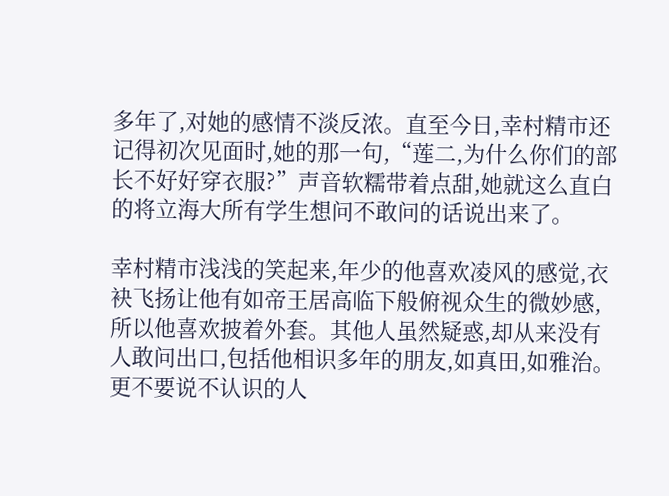多年了,对她的感情不淡反浓。直至今日,幸村精市还记得初次见面时,她的那一句,“莲二,为什么你们的部长不好好穿衣服?”声音软糯带着点甜,她就这么直白的将立海大所有学生想问不敢问的话说出来了。

幸村精市浅浅的笑起来,年少的他喜欢凌风的感觉,衣袂飞扬让他有如帝王居高临下般俯视众生的微妙感,所以他喜欢披着外套。其他人虽然疑惑,却从来没有人敢问出口,包括他相识多年的朋友,如真田,如雅治。更不要说不认识的人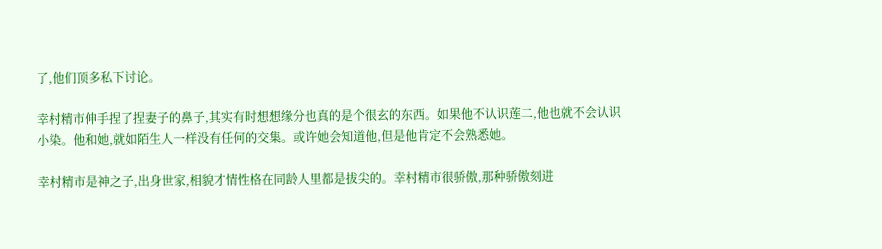了,他们顶多私下讨论。

幸村精市伸手捏了捏妻子的鼻子,其实有时想想缘分也真的是个很玄的东西。如果他不认识莲二,他也就不会认识小染。他和她,就如陌生人一样没有任何的交集。或许她会知道他,但是他肯定不会熟悉她。

幸村精市是神之子,出身世家,相貌才情性格在同龄人里都是拔尖的。幸村精市很骄傲,那种骄傲刻进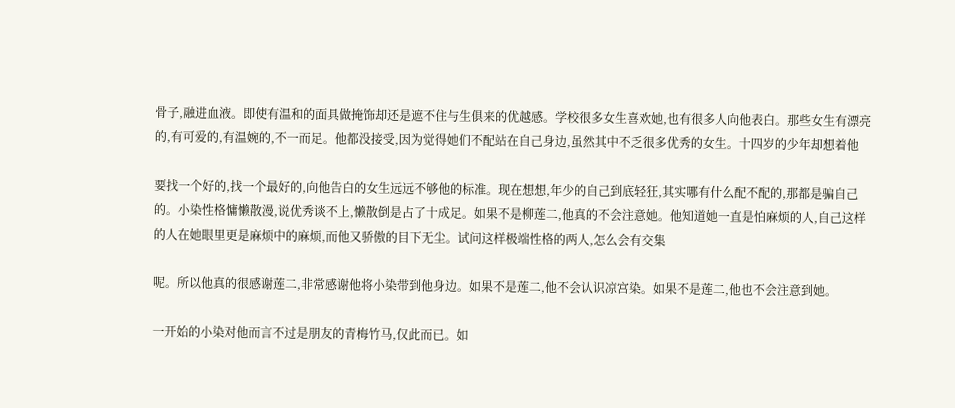骨子,融进血液。即使有温和的面具做掩饰却还是遮不住与生俱来的优越感。学校很多女生喜欢她,也有很多人向他表白。那些女生有漂亮的,有可爱的,有温婉的,不一而足。他都没接受,因为觉得她们不配站在自己身边,虽然其中不乏很多优秀的女生。十四岁的少年却想着他

要找一个好的,找一个最好的,向他告白的女生远远不够他的标准。现在想想,年少的自己到底轻狂,其实哪有什么配不配的,那都是骗自己的。小染性格慵懒散漫,说优秀谈不上,懒散倒是占了十成足。如果不是柳莲二,他真的不会注意她。他知道她一直是怕麻烦的人,自己这样的人在她眼里更是麻烦中的麻烦,而他又骄傲的目下无尘。试问这样极端性格的两人,怎么会有交集

呢。所以他真的很感谢莲二,非常感谢他将小染带到他身边。如果不是莲二,他不会认识凉宫染。如果不是莲二,他也不会注意到她。

一开始的小染对他而言不过是朋友的青梅竹马,仅此而已。如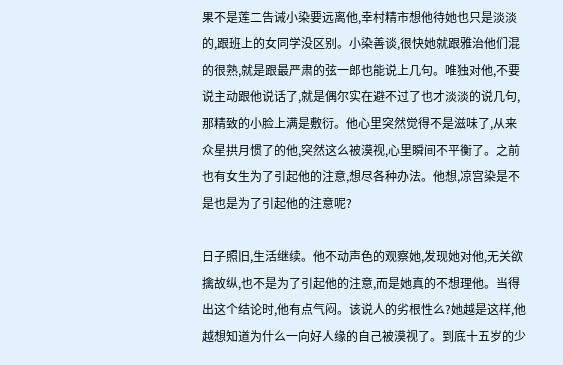果不是莲二告诫小染要远离他,幸村精市想他待她也只是淡淡的,跟班上的女同学没区别。小染善谈,很快她就跟雅治他们混的很熟,就是跟最严肃的弦一郎也能说上几句。唯独对他,不要说主动跟他说话了,就是偶尔实在避不过了也才淡淡的说几句,那精致的小脸上满是敷衍。他心里突然觉得不是滋味了,从来众星拱月惯了的他,突然这么被漠视,心里瞬间不平衡了。之前也有女生为了引起他的注意,想尽各种办法。他想,凉宫染是不是也是为了引起他的注意呢?

日子照旧,生活继续。他不动声色的观察她,发现她对他,无关欲擒故纵,也不是为了引起他的注意,而是她真的不想理他。当得出这个结论时,他有点气闷。该说人的劣根性么?她越是这样,他越想知道为什么一向好人缘的自己被漠视了。到底十五岁的少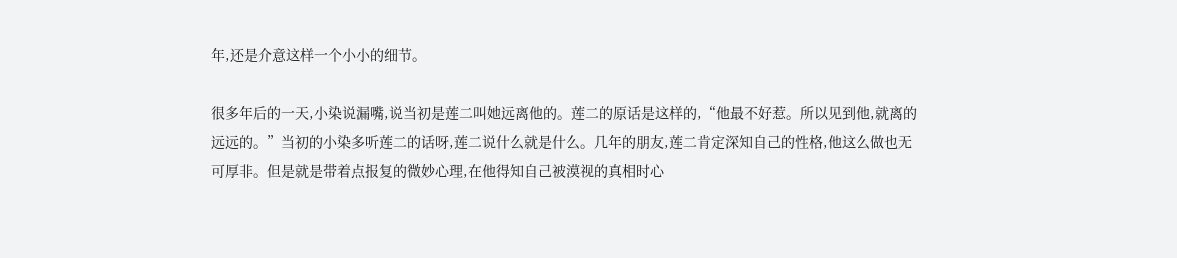年,还是介意这样一个小小的细节。

很多年后的一天,小染说漏嘴,说当初是莲二叫她远离他的。莲二的原话是这样的,“他最不好惹。所以见到他,就离的远远的。”当初的小染多听莲二的话呀,莲二说什么就是什么。几年的朋友,莲二肯定深知自己的性格,他这么做也无可厚非。但是就是带着点报复的微妙心理,在他得知自己被漠视的真相时心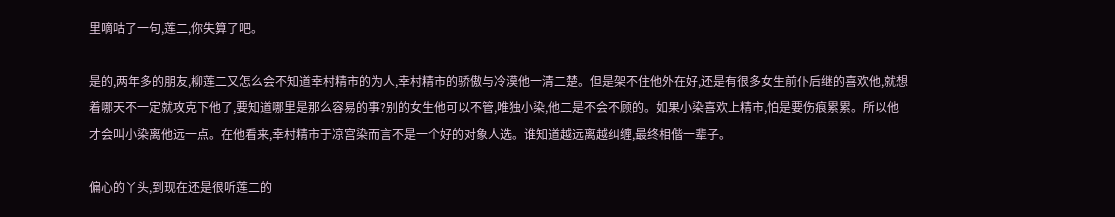里嘀咕了一句,莲二,你失算了吧。

是的,两年多的朋友,柳莲二又怎么会不知道幸村精市的为人,幸村精市的骄傲与冷漠他一清二楚。但是架不住他外在好,还是有很多女生前仆后继的喜欢他,就想着哪天不一定就攻克下他了,要知道哪里是那么容易的事?别的女生他可以不管,唯独小染,他二是不会不顾的。如果小染喜欢上精市,怕是要伤痕累累。所以他才会叫小染离他远一点。在他看来,幸村精市于凉宫染而言不是一个好的对象人选。谁知道越远离越纠缠,最终相偕一辈子。

偏心的丫头,到现在还是很听莲二的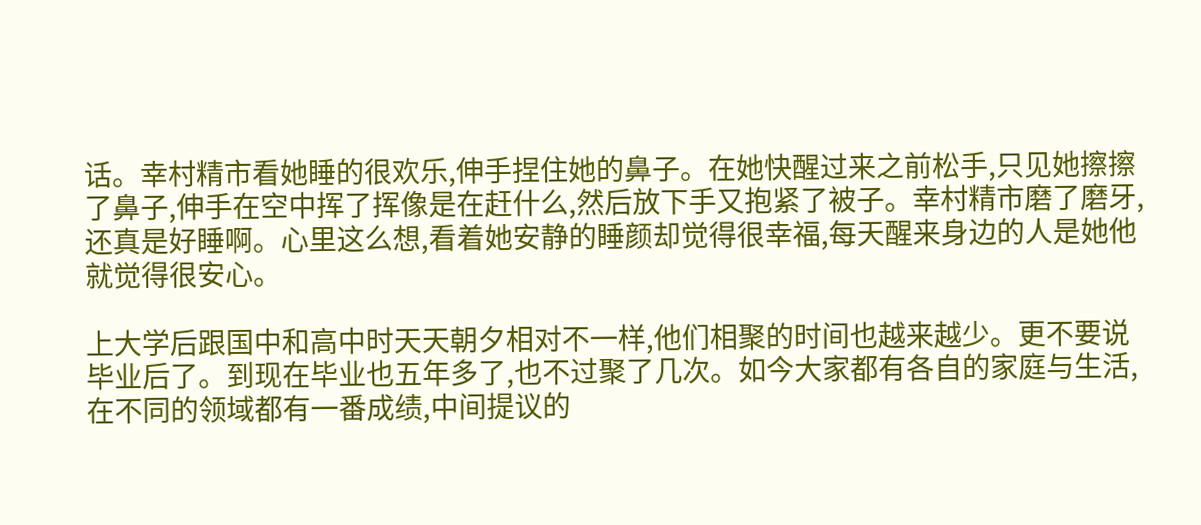话。幸村精市看她睡的很欢乐,伸手捏住她的鼻子。在她快醒过来之前松手,只见她擦擦了鼻子,伸手在空中挥了挥像是在赶什么,然后放下手又抱紧了被子。幸村精市磨了磨牙,还真是好睡啊。心里这么想,看着她安静的睡颜却觉得很幸福,每天醒来身边的人是她他就觉得很安心。

上大学后跟国中和高中时天天朝夕相对不一样,他们相聚的时间也越来越少。更不要说毕业后了。到现在毕业也五年多了,也不过聚了几次。如今大家都有各自的家庭与生活,在不同的领域都有一番成绩,中间提议的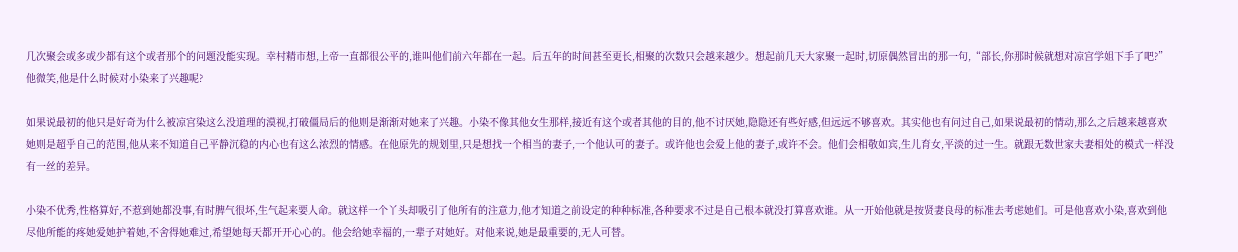几次聚会或多或少都有这个或者那个的问题没能实现。幸村精市想,上帝一直都很公平的,谁叫他们前六年都在一起。后五年的时间甚至更长,相聚的次数只会越来越少。想起前几天大家聚一起时,切原偶然冒出的那一句,“部长,你那时候就想对凉宫学姐下手了吧?”他微笑,他是什么时候对小染来了兴趣呢?

如果说最初的他只是好奇为什么被凉宫染这么没道理的漠视,打破僵局后的他则是渐渐对她来了兴趣。小染不像其他女生那样,接近有这个或者其他的目的,他不讨厌她,隐隐还有些好感,但远远不够喜欢。其实他也有问过自己,如果说最初的情动,那么之后越来越喜欢她则是超乎自己的范围,他从来不知道自己平静沉稳的内心也有这么浓烈的情感。在他原先的规划里,只是想找一个相当的妻子,一个他认可的妻子。或许他也会爱上他的妻子,或许不会。他们会相敬如宾,生儿育女,平淡的过一生。就跟无数世家夫妻相处的模式一样没有一丝的差异。

小染不优秀,性格算好,不惹到她都没事,有时脾气很坏,生气起来要人命。就这样一个丫头却吸引了他所有的注意力,他才知道之前设定的种种标准,各种要求不过是自己根本就没打算喜欢谁。从一开始他就是按贤妻良母的标准去考虑她们。可是他喜欢小染,喜欢到他尽他所能的疼她爱她护着她,不舍得她难过,希望她每天都开开心心的。他会给她幸福的,一辈子对她好。对他来说,她是最重要的,无人可替。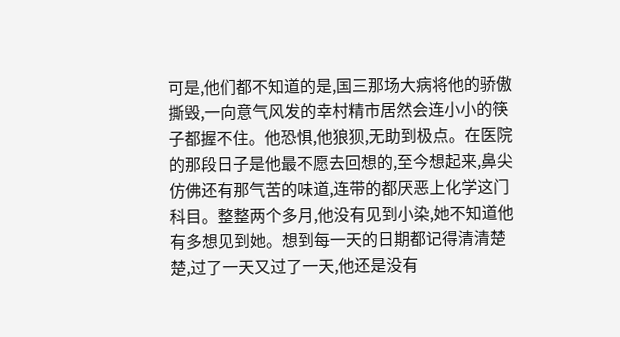可是,他们都不知道的是,国三那场大病将他的骄傲撕毁,一向意气风发的幸村精市居然会连小小的筷子都握不住。他恐惧,他狼狈,无助到极点。在医院的那段日子是他最不愿去回想的,至今想起来,鼻尖仿佛还有那气苦的味道,连带的都厌恶上化学这门科目。整整两个多月,他没有见到小染,她不知道他有多想见到她。想到每一天的日期都记得清清楚楚,过了一天又过了一天,他还是没有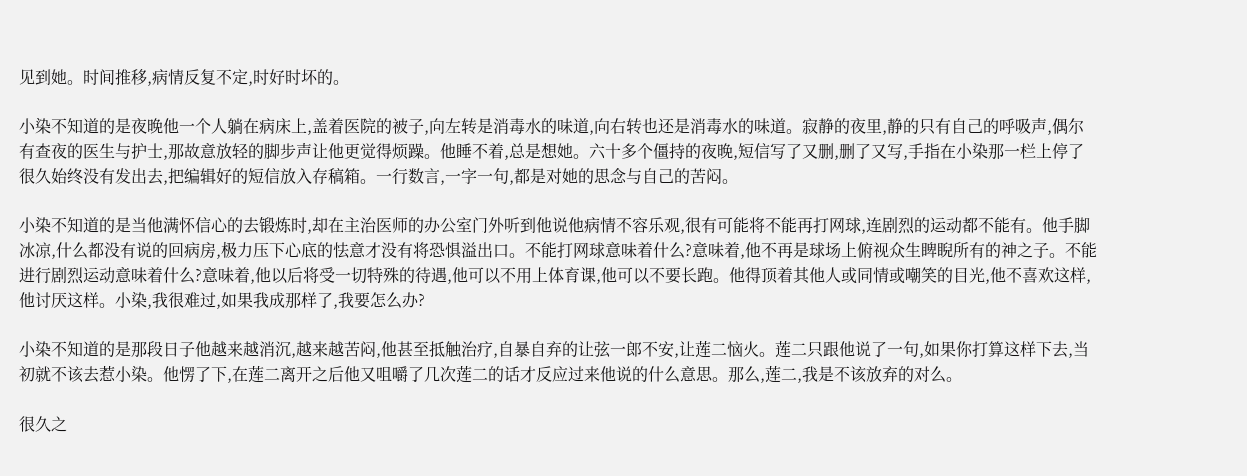见到她。时间推移,病情反复不定,时好时坏的。

小染不知道的是夜晚他一个人躺在病床上,盖着医院的被子,向左转是消毒水的味道,向右转也还是消毒水的味道。寂静的夜里,静的只有自己的呼吸声,偶尔有查夜的医生与护士,那故意放轻的脚步声让他更觉得烦躁。他睡不着,总是想她。六十多个僵持的夜晚,短信写了又删,删了又写,手指在小染那一栏上停了很久始终没有发出去,把编辑好的短信放入存稿箱。一行数言,一字一句,都是对她的思念与自己的苦闷。

小染不知道的是当他满怀信心的去锻炼时,却在主治医师的办公室门外听到他说他病情不容乐观,很有可能将不能再打网球,连剧烈的运动都不能有。他手脚冰凉,什么都没有说的回病房,极力压下心底的怯意才没有将恐惧溢出口。不能打网球意味着什么?意味着,他不再是球场上俯视众生睥睨所有的神之子。不能进行剧烈运动意味着什么?意味着,他以后将受一切特殊的待遇,他可以不用上体育课,他可以不要长跑。他得顶着其他人或同情或嘲笑的目光,他不喜欢这样,他讨厌这样。小染,我很难过,如果我成那样了,我要怎么办?

小染不知道的是那段日子他越来越消沉,越来越苦闷,他甚至抵触治疗,自暴自弃的让弦一郎不安,让莲二恼火。莲二只跟他说了一句,如果你打算这样下去,当初就不该去惹小染。他愣了下,在莲二离开之后他又咀嚼了几次莲二的话才反应过来他说的什么意思。那么,莲二,我是不该放弃的对么。

很久之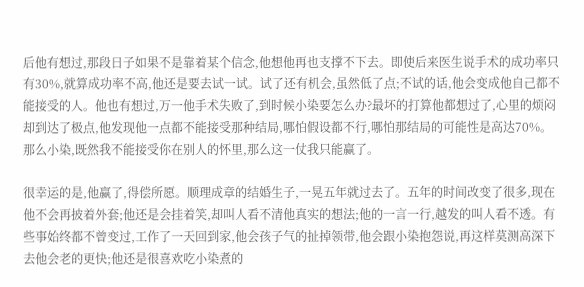后他有想过,那段日子如果不是靠着某个信念,他想他再也支撑不下去。即使后来医生说手术的成功率只有30%,就算成功率不高,他还是要去试一试。试了还有机会,虽然低了点;不试的话,他会变成他自己都不能接受的人。他也有想过,万一他手术失败了,到时候小染要怎么办?最坏的打算他都想过了,心里的烦闷却到达了极点,他发现他一点都不能接受那种结局,哪怕假设都不行,哪怕那结局的可能性是高达70%。那么小染,既然我不能接受你在别人的怀里,那么这一仗我只能赢了。

很幸运的是,他赢了,得偿所愿。顺理成章的结婚生子,一晃五年就过去了。五年的时间改变了很多,现在他不会再披着外套;他还是会挂着笑,却叫人看不清他真实的想法;他的一言一行,越发的叫人看不透。有些事始终都不曾变过,工作了一天回到家,他会孩子气的扯掉领带,他会跟小染抱怨说,再这样莫测高深下去他会老的更快;他还是很喜欢吃小染煮的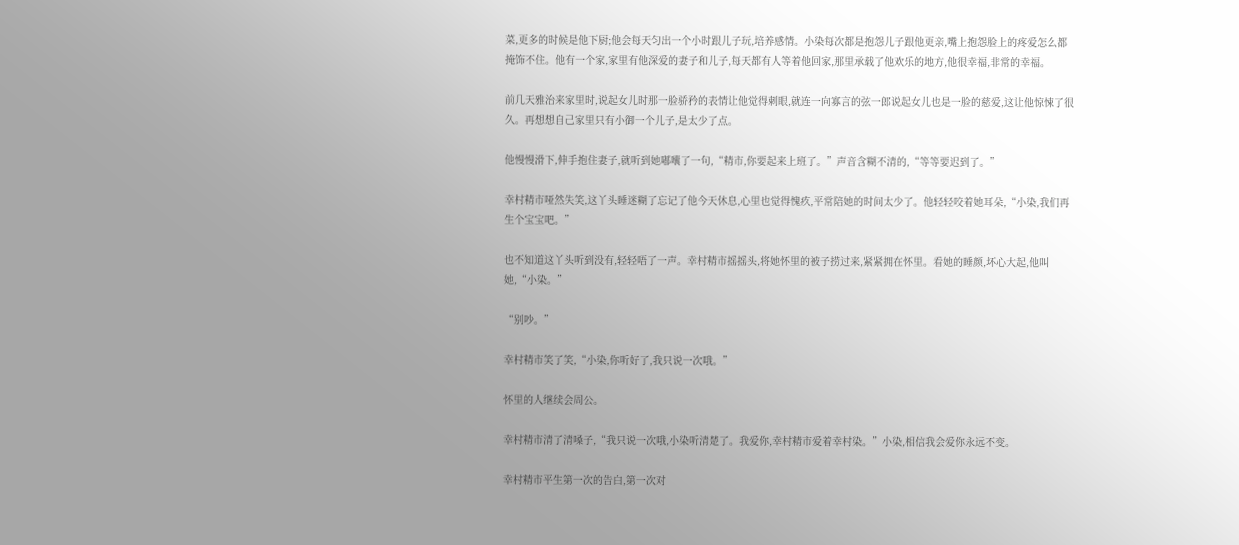菜,更多的时候是他下厨;他会每天匀出一个小时跟儿子玩,培养感情。小染每次都是抱怨儿子跟他更亲,嘴上抱怨脸上的疼爱怎么都掩饰不住。他有一个家,家里有他深爱的妻子和儿子,每天都有人等着他回家,那里承载了他欢乐的地方,他很幸福,非常的幸福。

前几天雅治来家里时,说起女儿时那一脸骄矜的表情让他觉得刺眼,就连一向寡言的弦一郎说起女儿也是一脸的慈爱,这让他惊悚了很久。再想想自己家里只有小御一个儿子,是太少了点。

他慢慢滑下,伸手抱住妻子,就听到她嘟囔了一句,“精市,你要起来上班了。”声音含糊不清的,“等等要迟到了。”

幸村精市哑然失笑,这丫头睡迷糊了忘记了他今天休息,心里也觉得愧疚,平常陪她的时间太少了。他轻轻咬着她耳朵,“小染,我们再生个宝宝吧。”

也不知道这丫头听到没有,轻轻唔了一声。幸村精市摇摇头,将她怀里的被子捞过来,紧紧拥在怀里。看她的睡颜,坏心大起,他叫她,“小染。”

“别吵。”

幸村精市笑了笑,“小染,你听好了,我只说一次哦。”

怀里的人继续会周公。

幸村精市清了清嗓子,“我只说一次哦,小染听清楚了。我爱你,幸村精市爱着幸村染。”小染,相信我会爱你永远不变。

幸村精市平生第一次的告白,第一次对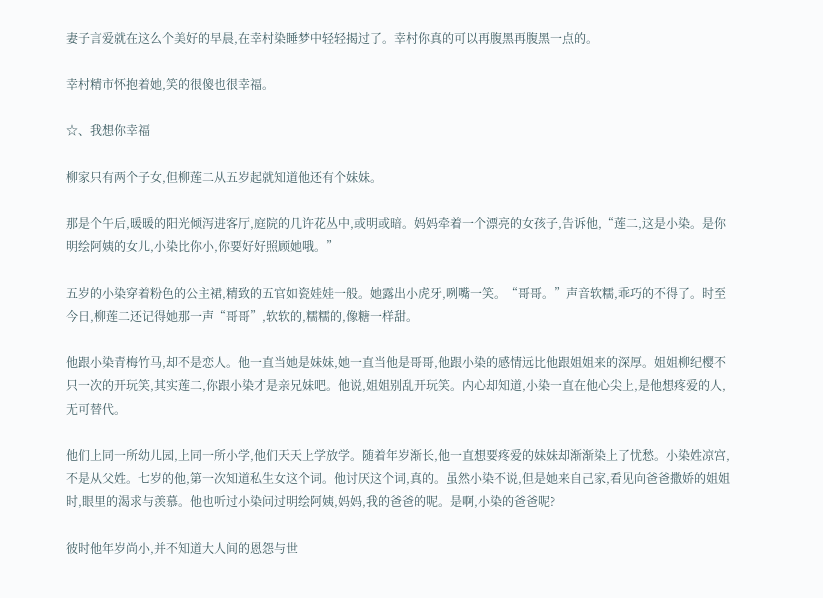妻子言爱就在这么个美好的早晨,在幸村染睡梦中轻轻揭过了。幸村你真的可以再腹黑再腹黑一点的。

幸村精市怀抱着她,笑的很傻也很幸福。

☆、我想你幸福

柳家只有两个子女,但柳莲二从五岁起就知道他还有个妹妹。

那是个午后,暖暖的阳光倾泻进客厅,庭院的几许花丛中,或明或暗。妈妈牵着一个漂亮的女孩子,告诉他,“莲二,这是小染。是你明绘阿姨的女儿,小染比你小,你要好好照顾她哦。”

五岁的小染穿着粉色的公主裙,精致的五官如瓷娃娃一般。她露出小虎牙,咧嘴一笑。“哥哥。”声音软糯,乖巧的不得了。时至今日,柳莲二还记得她那一声“哥哥”,软软的,糯糯的,像糖一样甜。

他跟小染青梅竹马,却不是恋人。他一直当她是妹妹,她一直当他是哥哥,他跟小染的感情远比他跟姐姐来的深厚。姐姐柳纪樱不只一次的开玩笑,其实莲二,你跟小染才是亲兄妹吧。他说,姐姐别乱开玩笑。内心却知道,小染一直在他心尖上,是他想疼爱的人,无可替代。

他们上同一所幼儿园,上同一所小学,他们天天上学放学。随着年岁渐长,他一直想要疼爱的妹妹却渐渐染上了忧愁。小染姓凉宫,不是从父姓。七岁的他,第一次知道私生女这个词。他讨厌这个词,真的。虽然小染不说,但是她来自己家,看见向爸爸撒娇的姐姐时,眼里的渴求与羡慕。他也听过小染问过明绘阿姨,妈妈,我的爸爸的呢。是啊,小染的爸爸呢?

彼时他年岁尚小,并不知道大人间的恩怨与世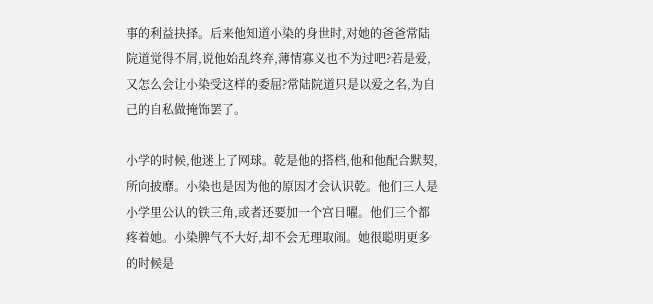事的利益抉择。后来他知道小染的身世时,对她的爸爸常陆院道觉得不屑,说他始乱终弃,薄情寡义也不为过吧?若是爱,又怎么会让小染受这样的委屈?常陆院道只是以爱之名,为自己的自私做掩饰罢了。

小学的时候,他迷上了网球。乾是他的搭档,他和他配合默契,所向披靡。小染也是因为他的原因才会认识乾。他们三人是小学里公认的铁三角,或者还要加一个宫日曜。他们三个都疼着她。小染脾气不大好,却不会无理取闹。她很聪明更多的时候是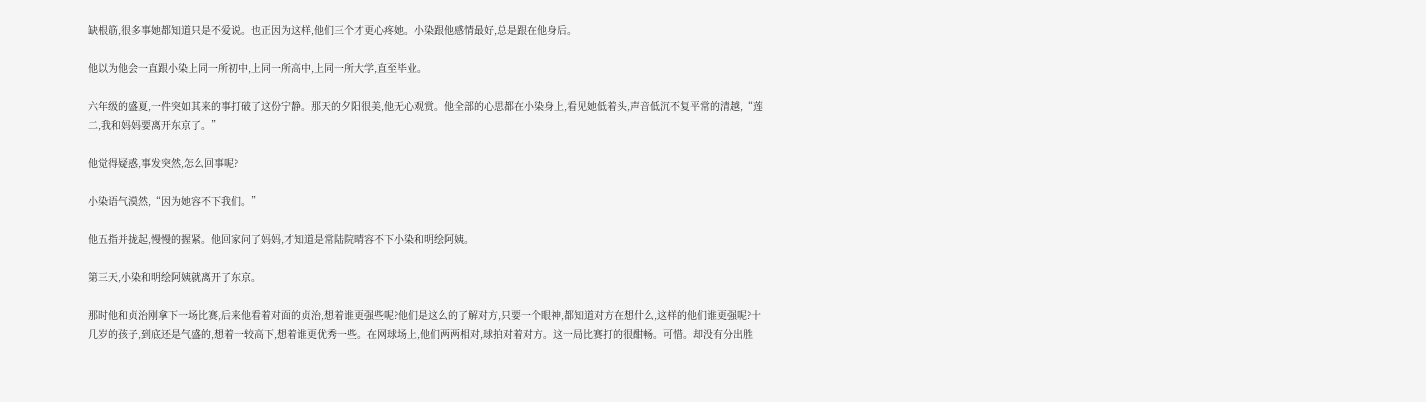缺根筋,很多事她都知道只是不爱说。也正因为这样,他们三个才更心疼她。小染跟他感情最好,总是跟在他身后。

他以为他会一直跟小染上同一所初中,上同一所高中,上同一所大学,直至毕业。

六年级的盛夏,一件突如其来的事打破了这份宁静。那天的夕阳很美,他无心观赏。他全部的心思都在小染身上,看见她低着头,声音低沉不复平常的清越,“莲二,我和妈妈要离开东京了。”

他觉得疑惑,事发突然,怎么回事呢?

小染语气漠然,“因为她容不下我们。”

他五指并拢起,慢慢的握紧。他回家问了妈妈,才知道是常陆院晴容不下小染和明绘阿姨。

第三天,小染和明绘阿姨就离开了东京。

那时他和贞治刚拿下一场比赛,后来他看着对面的贞治,想着谁更强些呢?他们是这么的了解对方,只要一个眼神,都知道对方在想什么,这样的他们谁更强呢?十几岁的孩子,到底还是气盛的,想着一较高下,想着谁更优秀一些。在网球场上,他们两两相对,球拍对着对方。这一局比赛打的很酣畅。可惜。却没有分出胜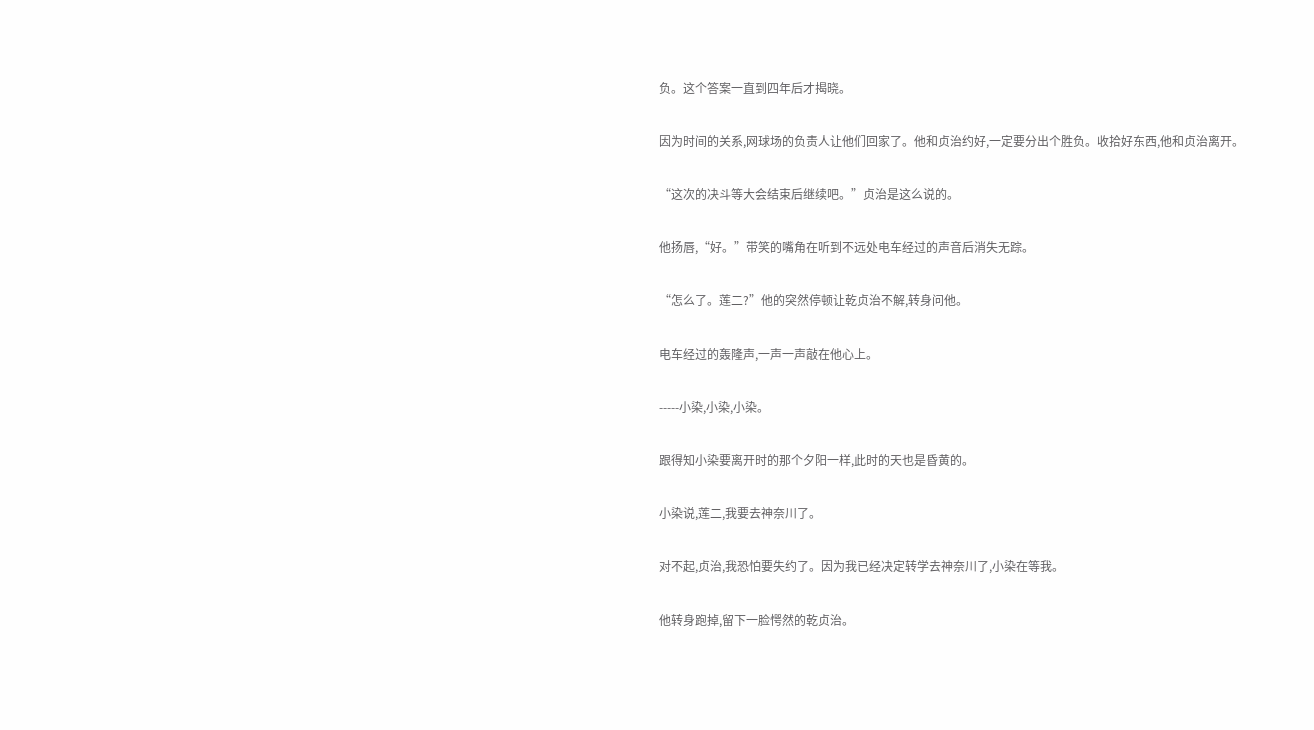负。这个答案一直到四年后才揭晓。

因为时间的关系,网球场的负责人让他们回家了。他和贞治约好,一定要分出个胜负。收拾好东西,他和贞治离开。

“这次的决斗等大会结束后继续吧。”贞治是这么说的。

他扬唇,“好。”带笑的嘴角在听到不远处电车经过的声音后消失无踪。

“怎么了。莲二?”他的突然停顿让乾贞治不解,转身问他。

电车经过的轰隆声,一声一声敲在他心上。

-----小染,小染,小染。

跟得知小染要离开时的那个夕阳一样,此时的天也是昏黄的。

小染说,莲二,我要去神奈川了。

对不起,贞治,我恐怕要失约了。因为我已经决定转学去神奈川了,小染在等我。

他转身跑掉,留下一脸愕然的乾贞治。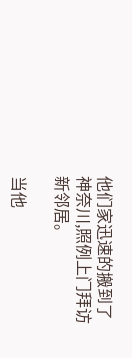他们家迅速的搬到了神奈川,照例上门拜访新邻居。

当他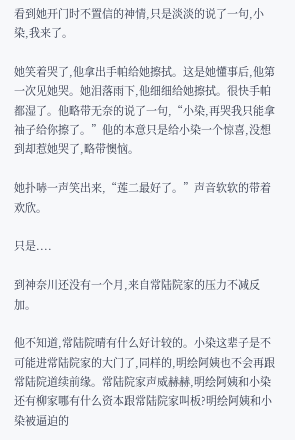看到她开门时不置信的神情,只是淡淡的说了一句,小染,我来了。

她笑着哭了,他拿出手帕给她擦拭。这是她懂事后,他第一次见她哭。她泪落雨下,他细细给她擦拭。很快手帕都湿了。他略带无奈的说了一句,“小染,再哭我只能拿袖子给你擦了。”他的本意只是给小染一个惊喜,没想到却惹她哭了,略带懊恼。

她扑哧一声笑出来,“莲二最好了。”声音软软的带着欢欣。

只是....

到神奈川还没有一个月,来自常陆院家的压力不减反加。

他不知道,常陆院晴有什么好计较的。小染这辈子是不可能进常陆院家的大门了,同样的,明绘阿姨也不会再跟常陆院道续前缘。常陆院家声威赫赫,明绘阿姨和小染还有柳家哪有什么资本跟常陆院家叫板?明绘阿姨和小染被逼迫的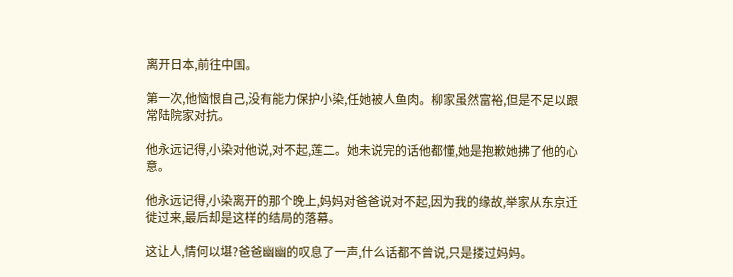离开日本,前往中国。

第一次,他恼恨自己,没有能力保护小染,任她被人鱼肉。柳家虽然富裕,但是不足以跟常陆院家对抗。

他永远记得,小染对他说,对不起,莲二。她未说完的话他都懂,她是抱歉她拂了他的心意。

他永远记得,小染离开的那个晚上,妈妈对爸爸说对不起,因为我的缘故,举家从东京迁徙过来,最后却是这样的结局的落幕。

这让人,情何以堪?爸爸幽幽的叹息了一声,什么话都不曾说,只是搂过妈妈。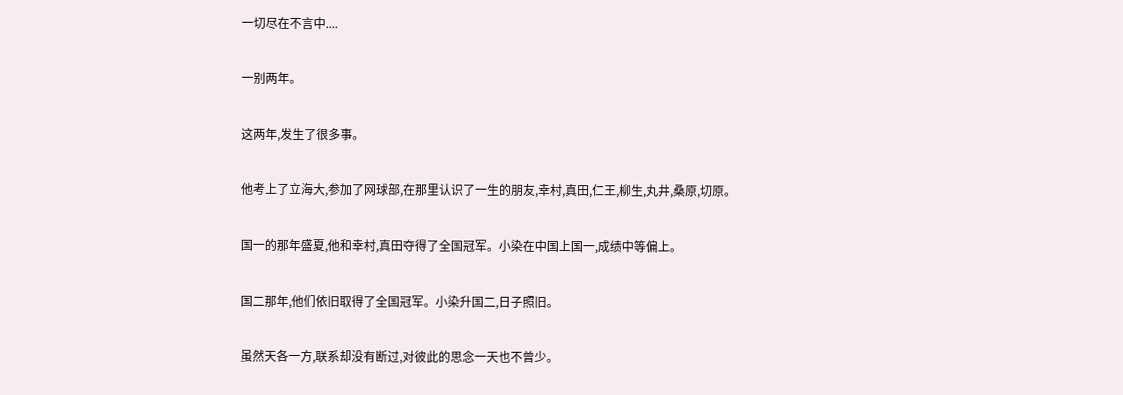一切尽在不言中....

一别两年。

这两年,发生了很多事。

他考上了立海大,参加了网球部,在那里认识了一生的朋友,幸村,真田,仁王,柳生,丸井,桑原,切原。

国一的那年盛夏,他和幸村,真田夺得了全国冠军。小染在中国上国一,成绩中等偏上。

国二那年,他们依旧取得了全国冠军。小染升国二,日子照旧。

虽然天各一方,联系却没有断过,对彼此的思念一天也不曾少。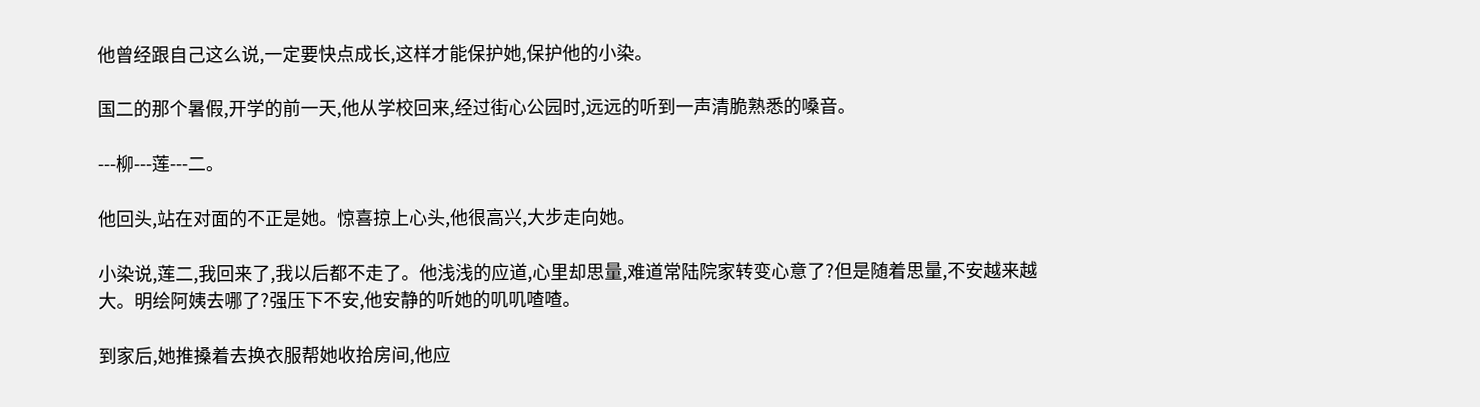他曾经跟自己这么说,一定要快点成长,这样才能保护她,保护他的小染。

国二的那个暑假,开学的前一天,他从学校回来,经过街心公园时,远远的听到一声清脆熟悉的嗓音。

---柳---莲---二。

他回头,站在对面的不正是她。惊喜掠上心头,他很高兴,大步走向她。

小染说,莲二,我回来了,我以后都不走了。他浅浅的应道,心里却思量,难道常陆院家转变心意了?但是随着思量,不安越来越大。明绘阿姨去哪了?强压下不安,他安静的听她的叽叽喳喳。

到家后,她推搡着去换衣服帮她收拾房间,他应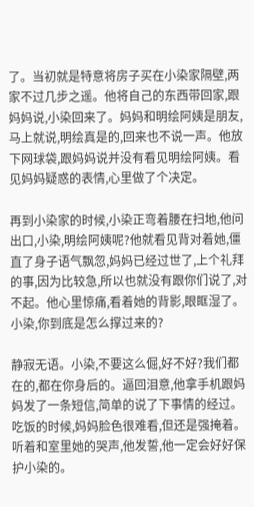了。当初就是特意将房子买在小染家隔壁,两家不过几步之遥。他将自己的东西带回家,跟妈妈说,小染回来了。妈妈和明绘阿姨是朋友,马上就说,明绘真是的,回来也不说一声。他放下网球袋,跟妈妈说并没有看见明绘阿姨。看见妈妈疑惑的表情,心里做了个决定。

再到小染家的时候,小染正弯着腰在扫地,他问出口,小染,明绘阿姨呢?他就看见背对着她,僵直了身子语气飘忽,妈妈已经过世了,上个礼拜的事,因为比较急,所以也就没有跟你们说了,对不起。他心里惊痛,看着她的背影,眼眶湿了。小染,你到底是怎么撑过来的?

静寂无语。小染,不要这么倔,好不好?我们都在的,都在你身后的。逼回泪意,他拿手机跟妈妈发了一条短信,简单的说了下事情的经过。吃饭的时候,妈妈脸色很难看,但还是强掩着。听着和室里她的哭声,他发誓,他一定会好好保护小染的。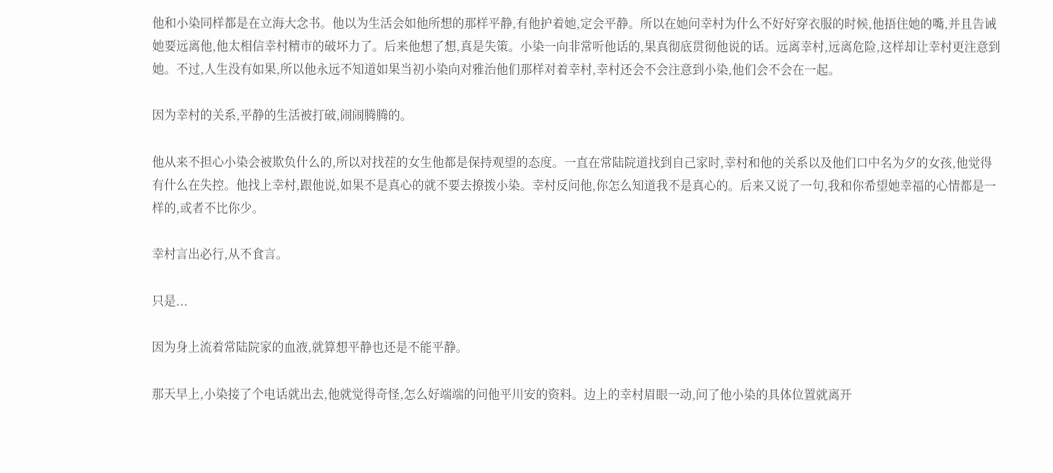他和小染同样都是在立海大念书。他以为生活会如他所想的那样平静,有他护着她,定会平静。所以在她问幸村为什么不好好穿衣服的时候,他捂住她的嘴,并且告诫她要远离他,他太相信幸村精市的破坏力了。后来他想了想,真是失策。小染一向非常听他话的,果真彻底贯彻他说的话。远离幸村,远离危险,这样却让幸村更注意到她。不过,人生没有如果,所以他永远不知道如果当初小染向对雅治他们那样对着幸村,幸村还会不会注意到小染,他们会不会在一起。

因为幸村的关系,平静的生活被打破,闹闹腾腾的。

他从来不担心小染会被欺负什么的,所以对找茬的女生他都是保持观望的态度。一直在常陆院道找到自己家时,幸村和他的关系以及他们口中名为夕的女孩,他觉得有什么在失控。他找上幸村,跟他说,如果不是真心的就不要去撩拨小染。幸村反问他,你怎么知道我不是真心的。后来又说了一句,我和你希望她幸福的心情都是一样的,或者不比你少。

幸村言出必行,从不食言。

只是...

因为身上流着常陆院家的血液,就算想平静也还是不能平静。

那天早上,小染接了个电话就出去,他就觉得奇怪,怎么好端端的问他平川安的资料。边上的幸村眉眼一动,问了他小染的具体位置就离开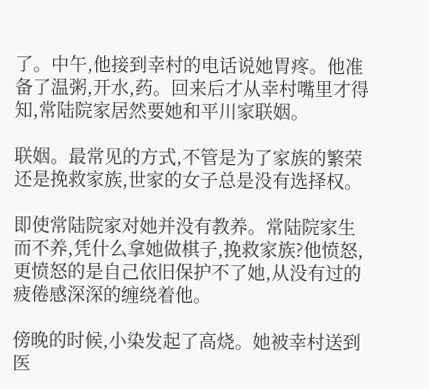了。中午,他接到幸村的电话说她胃疼。他准备了温粥,开水,药。回来后才从幸村嘴里才得知,常陆院家居然要她和平川家联姻。

联姻。最常见的方式,不管是为了家族的繁荣还是挽救家族,世家的女子总是没有选择权。

即使常陆院家对她并没有教养。常陆院家生而不养,凭什么拿她做棋子,挽救家族?他愤怒,更愤怒的是自己依旧保护不了她,从没有过的疲倦感深深的缠绕着他。

傍晚的时候,小染发起了高烧。她被幸村送到医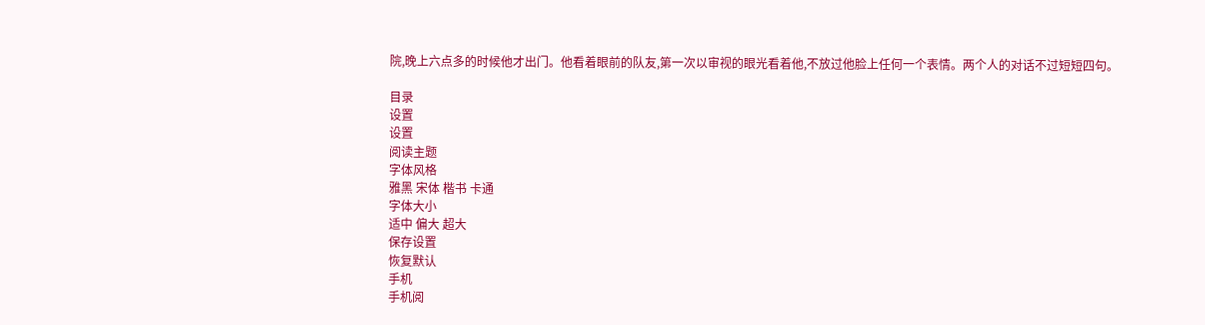院,晚上六点多的时候他才出门。他看着眼前的队友,第一次以审视的眼光看着他,不放过他脸上任何一个表情。两个人的对话不过短短四句。

目录
设置
设置
阅读主题
字体风格
雅黑 宋体 楷书 卡通
字体大小
适中 偏大 超大
保存设置
恢复默认
手机
手机阅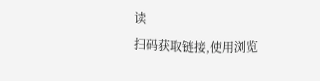读
扫码获取链接,使用浏览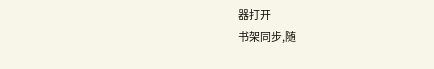器打开
书架同步,随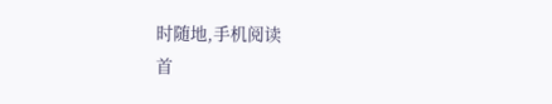时随地,手机阅读
首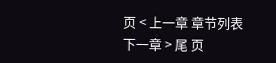页 < 上一章 章节列表 下一章 > 尾 页